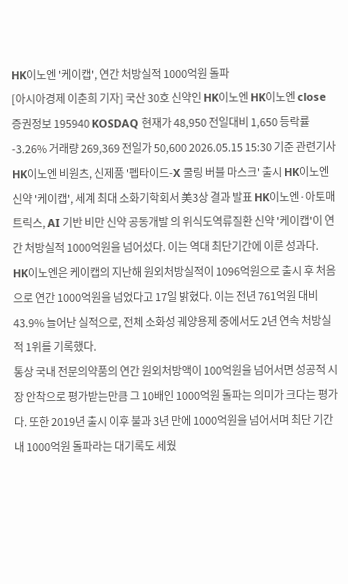HK이노엔 '케이캡', 연간 처방실적 1000억원 돌파
[아시아경제 이춘희 기자] 국산 30호 신약인 HK이노엔 HK이노엔 close 증권정보 195940 KOSDAQ 현재가 48,950 전일대비 1,650 등락률 -3.26% 거래량 269,369 전일가 50,600 2026.05.15 15:30 기준 관련기사 HK이노엔 비원츠, 신제품 '펩타이드-X 쿨링 버블 마스크' 출시 HK이노엔 신약 '케이캡', 세계 최대 소화기학회서 美3상 결과 발표 HK이노엔·아토매트릭스, AI 기반 비만 신약 공동개발 의 위식도역류질환 신약 '케이캡'이 연간 처방실적 1000억원을 넘어섰다. 이는 역대 최단기간에 이룬 성과다.
HK이노엔은 케이캡의 지난해 원외처방실적이 1096억원으로 출시 후 처음으로 연간 1000억원을 넘었다고 17일 밝혔다. 이는 전년 761억원 대비 43.9% 늘어난 실적으로, 전체 소화성 궤양용제 중에서도 2년 연속 처방실적 1위를 기록했다.
통상 국내 전문의약품의 연간 원외처방액이 100억원을 넘어서면 성공적 시장 안착으로 평가받는만큼 그 10배인 1000억원 돌파는 의미가 크다는 평가다. 또한 2019년 출시 이후 불과 3년 만에 1000억원을 넘어서며 최단 기간 내 1000억원 돌파라는 대기록도 세웠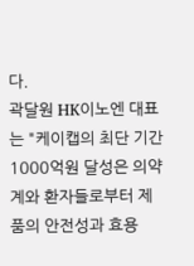다.
곽달원 HK이노엔 대표는 "케이캡의 최단 기간 1000억원 달성은 의약계와 환자들로부터 제품의 안전성과 효용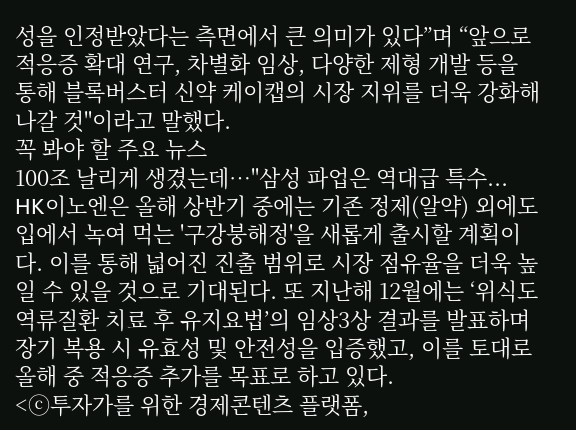성을 인정받았다는 측면에서 큰 의미가 있다”며 “앞으로 적응증 확대 연구, 차별화 임상, 다양한 제형 개발 등을 통해 블록버스터 신약 케이캡의 시장 지위를 더욱 강화해나갈 것"이라고 말했다.
꼭 봐야 할 주요 뉴스
100조 날리게 생겼는데…"삼성 파업은 역대급 특수...
HK이노엔은 올해 상반기 중에는 기존 정제(알약) 외에도 입에서 녹여 먹는 '구강붕해정'을 새롭게 출시할 계획이다. 이를 통해 넓어진 진출 범위로 시장 점유율을 더욱 높일 수 있을 것으로 기대된다. 또 지난해 12월에는 ‘위식도역류질환 치료 후 유지요법’의 임상3상 결과를 발표하며 장기 복용 시 유효성 및 안전성을 입증했고, 이를 토대로 올해 중 적응증 추가를 목표로 하고 있다.
<ⓒ투자가를 위한 경제콘텐츠 플랫폼,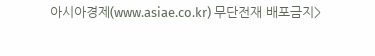아시아경제(www.asiae.co.kr) 무단전재 배포금지>